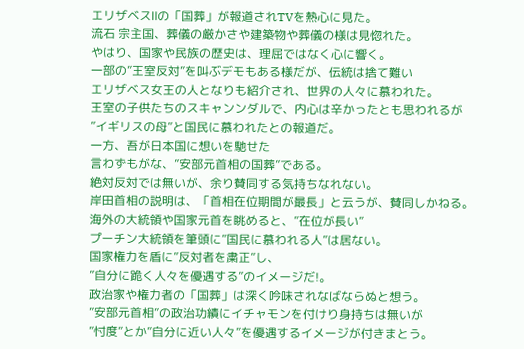エリザベスⅡの「国葬」が報道されTVを熱心に見た。
流石 宗主国、葬儀の厳かさや建築物や葬儀の様は見惚れた。
やはり、国家や民族の歴史は、理屈ではなく心に響く。
一部の”王室反対”を叫ぶデモもある様だが、伝統は捨て難い
エリザベス女王の人となりも紹介され、世界の人々に慕われた。
王室の子供たちのスキャンンダルで、内心は辛かったとも思われるが
”イギリスの母”と国民に慕われたとの報道だ。
一方、吾が日本国に想いを馳せた
言わずもがな、”安部元首相の国葬”である。
絶対反対では無いが、余り賛同する気持ちなれない。
岸田首相の説明は、「首相在位期間が最長」と云うが、賛同しかねる。
海外の大統領や国家元首を眺めると、”在位が長い”
プーチン大統領を筆頭に”国民に慕われる人”は居ない。
国家権力を盾に”反対者を粛正”し、
”自分に跪く人々を優遇する”のイメージだ!。
政治家や権力者の「国葬」は深く吟味されなばならぬと想う。
”安部元首相”の政治功績にイチャモンを付けり身持ちは無いが
”忖度”とか”自分に近い人々”を優遇するイメージが付きまとう。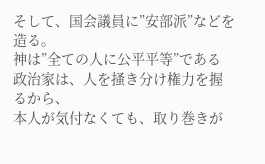そして、国会議員に”安部派”などを造る。
神は”全ての人に公平平等”である
政治家は、人を掻き分け権力を握るから、
本人が気付なくても、取り巻きが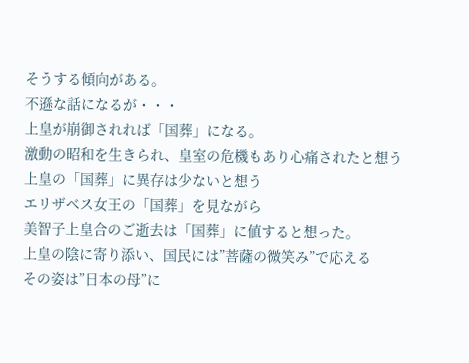そうする傾向がある。
不遜な話になるが・・・
上皇が崩御されれば「国葬」になる。
激動の昭和を生きられ、皇室の危機もあり心痛されたと想う
上皇の「国葬」に異存は少ないと想う
エリザベス女王の「国葬」を見ながら
美智子上皇合のご逝去は「国葬」に値すると想った。
上皇の陰に寄り添い、国民には”菩薩の微笑み”で応える
その姿は”日本の母”に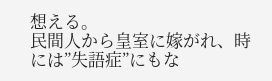想える。
民間人から皇室に嫁がれ、時には”失語症”にもな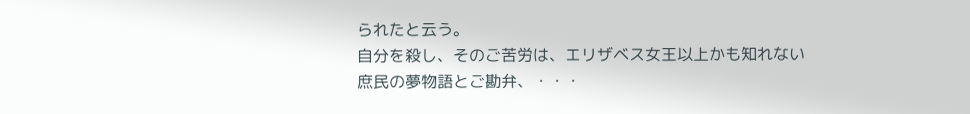られたと云う。
自分を殺し、そのご苦労は、エリザベス女王以上かも知れない
庶民の夢物語とご勘弁、・・・